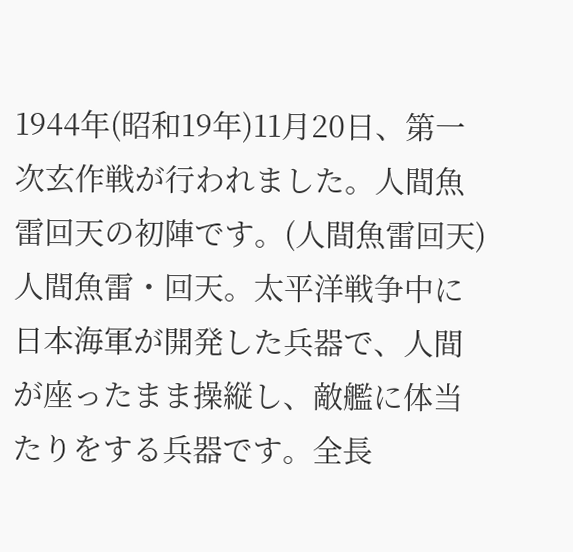1944年(昭和19年)11月20日、第一次玄作戦が行われました。人間魚雷回天の初陣です。(人間魚雷回天)人間魚雷・回天。太平洋戦争中に日本海軍が開発した兵器で、人間が座ったまま操縦し、敵艦に体当たりをする兵器です。全長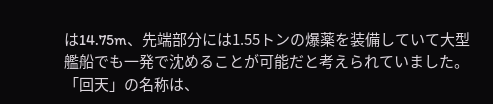は14.75m、先端部分には1.55トンの爆薬を装備していて大型艦船でも一発で沈めることが可能だと考えられていました。 「回天」の名称は、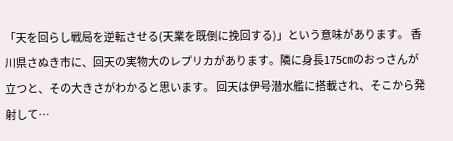「天を回らし戦局を逆転させる(天業を既倒に挽回する)」という意味があります。 香川県さぬき市に、回天の実物大のレプリカがあります。隣に身長175㎝のおっさんが立つと、その大きさがわかると思います。 回天は伊号潜水艦に搭載され、そこから発射して…